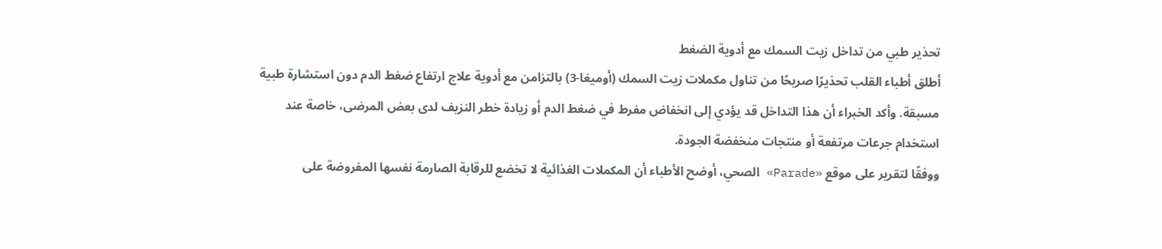تحذير طبي من تداخل زيت السمك مع أدوية الضغط
أطلق أطباء القلب تحذيرًا صريحًا من تناول مكملات زيت السمك (أوميغا-3) بالتزامن مع أدوية علاج ارتفاع ضغط الدم دون استشارة طبية مسبقة. وأكد الخبراء أن هذا التداخل قد يؤدي إلى انخفاض مفرط في ضغط الدم أو زيادة خطر النزيف لدى بعض المرضى، خاصة عند استخدام جرعات مرتفعة أو منتجات منخفضة الجودة.
ووفقًا لتقرير على موقع «Parade» الصحي، أوضح الأطباء أن المكملات الغذائية لا تخضع للرقابة الصارمة نفسها المفروضة على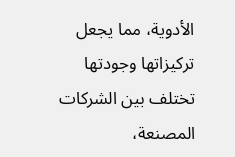الأدوية، مما يجعل تركيزاتها وجودتها تختلف بين الشركات المصنعة،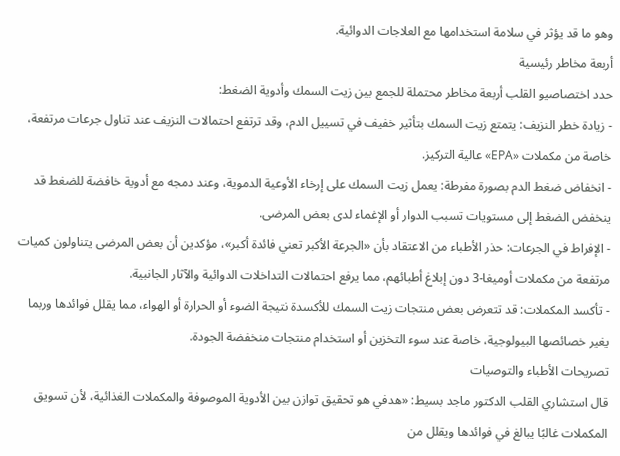وهو ما قد يؤثر في سلامة استخدامها مع العلاجات الدوائية.
أربعة مخاطر رئيسية
حدد اختصاصيو القلب أربعة مخاطر محتملة للجمع بين زيت السمك وأدوية الضغط:
- زيادة خطر النزيف: يتمتع زيت السمك بتأثير خفيف في تسييل الدم، وقد ترتفع احتمالات النزيف عند تناول جرعات مرتفعة، خاصة من مكملات «EPA» عالية التركيز.
- انخفاض ضغط الدم بصورة مفرطة: يعمل زيت السمك على إرخاء الأوعية الدموية، وعند دمجه مع أدوية خافضة للضغط قد ينخفض الضغط إلى مستويات تسبب الدوار أو الإغماء لدى بعض المرضى.
- الإفراط في الجرعات: حذر الأطباء من الاعتقاد بأن «الجرعة الأكبر تعني فائدة أكبر»، مؤكدين أن بعض المرضى يتناولون كميات مرتفعة من مكملات أوميغا-3 دون إبلاغ أطبائهم، مما يرفع احتمالات التداخلات الدوائية والآثار الجانبية.
- تأكسد المكملات: قد تتعرض بعض منتجات زيت السمك للأكسدة نتيجة الضوء أو الحرارة أو الهواء، مما يقلل فوائدها وربما يغير خصائصها البيولوجية، خاصة عند سوء التخزين أو استخدام منتجات منخفضة الجودة.
تصريحات الأطباء والتوصيات
قال استشاري القلب الدكتور ماجد بسيط: «هدفي هو تحقيق توازن بين الأدوية الموصوفة والمكملات الغذائية، لأن تسويق المكملات غالبًا يبالغ في فوائدها ويقلل من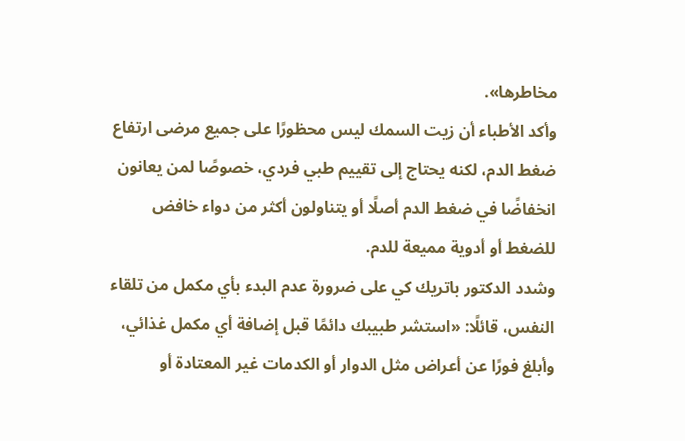مخاطرها».
وأكد الأطباء أن زيت السمك ليس محظورًا على جميع مرضى ارتفاع ضغط الدم، لكنه يحتاج إلى تقييم طبي فردي، خصوصًا لمن يعانون انخفاضًا في ضغط الدم أصلًا أو يتناولون أكثر من دواء خافض للضغط أو أدوية مميعة للدم.
وشدد الدكتور باتريك كي على ضرورة عدم البدء بأي مكمل من تلقاء النفس، قائلًا: «استشر طبيبك دائمًا قبل إضافة أي مكمل غذائي، وأبلغ فورًا عن أعراض مثل الدوار أو الكدمات غير المعتادة أو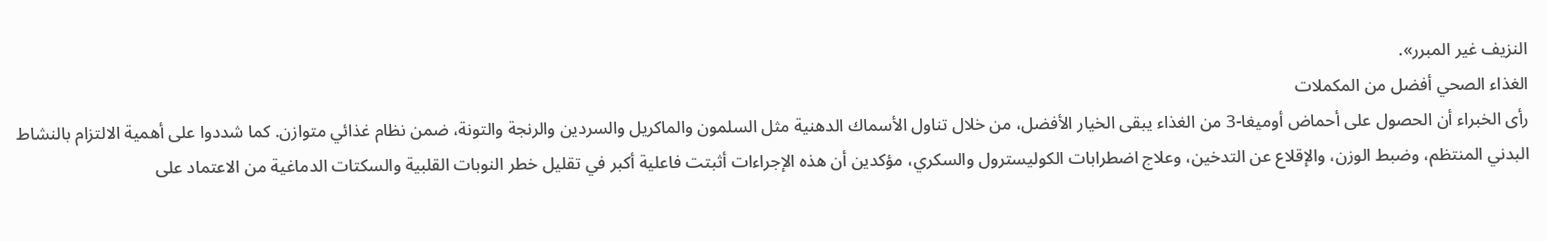النزيف غير المبرر».
الغذاء الصحي أفضل من المكملات
رأى الخبراء أن الحصول على أحماض أوميغا-3 من الغذاء يبقى الخيار الأفضل، من خلال تناول الأسماك الدهنية مثل السلمون والماكريل والسردين والرنجة والتونة، ضمن نظام غذائي متوازن. كما شددوا على أهمية الالتزام بالنشاط البدني المنتظم، وضبط الوزن، والإقلاع عن التدخين، وعلاج اضطرابات الكوليسترول والسكري، مؤكدين أن هذه الإجراءات أثبتت فاعلية أكبر في تقليل خطر النوبات القلبية والسكتات الدماغية من الاعتماد على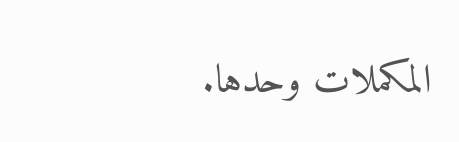المكملات وحدها.